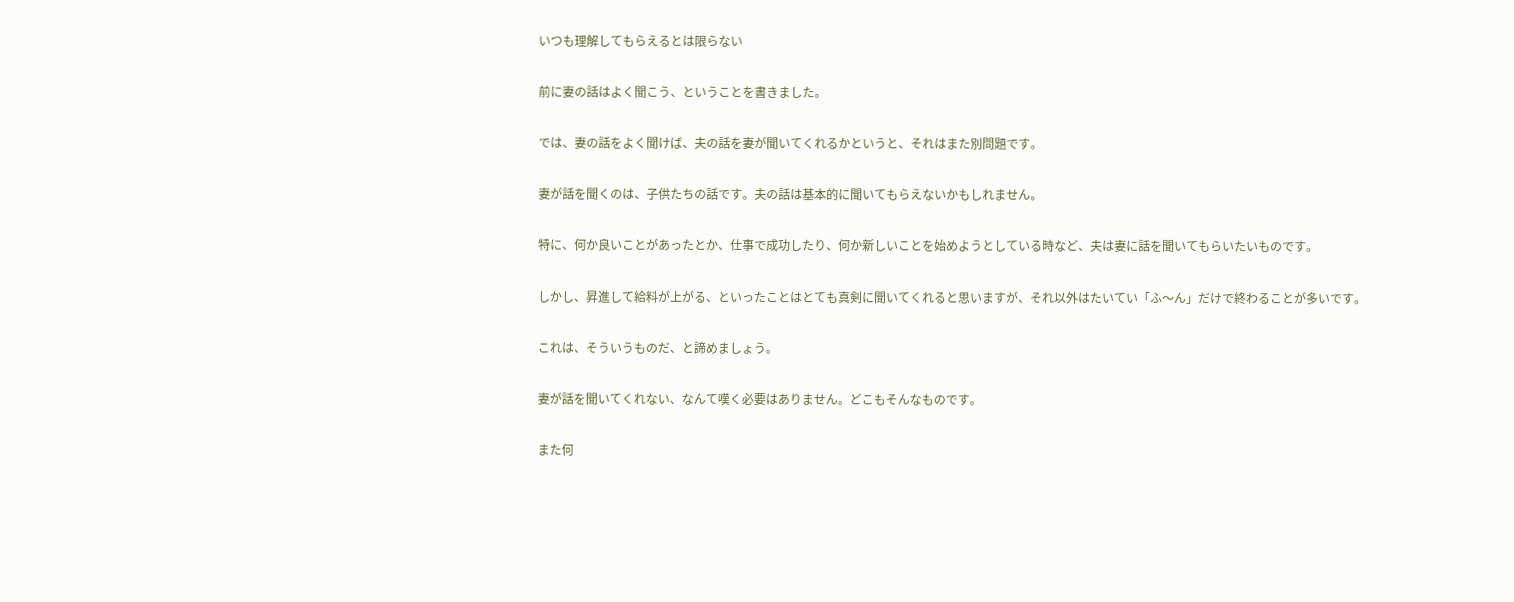いつも理解してもらえるとは限らない

前に妻の話はよく聞こう、ということを書きました。

では、妻の話をよく聞けば、夫の話を妻が聞いてくれるかというと、それはまた別問題です。

妻が話を聞くのは、子供たちの話です。夫の話は基本的に聞いてもらえないかもしれません。

特に、何か良いことがあったとか、仕事で成功したり、何か新しいことを始めようとしている時など、夫は妻に話を聞いてもらいたいものです。

しかし、昇進して給料が上がる、といったことはとても真剣に聞いてくれると思いますが、それ以外はたいてい「ふ〜ん」だけで終わることが多いです。

これは、そういうものだ、と諦めましょう。

妻が話を聞いてくれない、なんて嘆く必要はありません。どこもそんなものです。

また何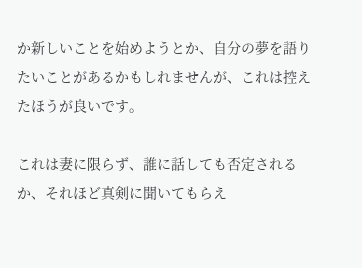か新しいことを始めようとか、自分の夢を語りたいことがあるかもしれませんが、これは控えたほうが良いです。

これは妻に限らず、誰に話しても否定されるか、それほど真剣に聞いてもらえ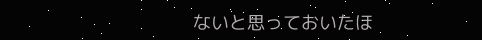ないと思っておいたほ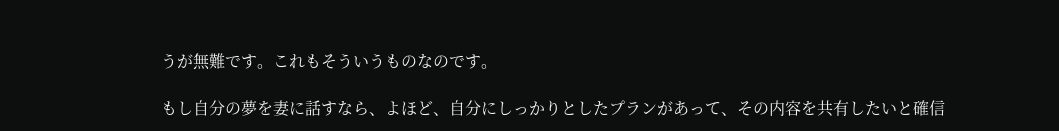うが無難です。これもそういうものなのです。

もし自分の夢を妻に話すなら、よほど、自分にしっかりとしたプランがあって、その内容を共有したいと確信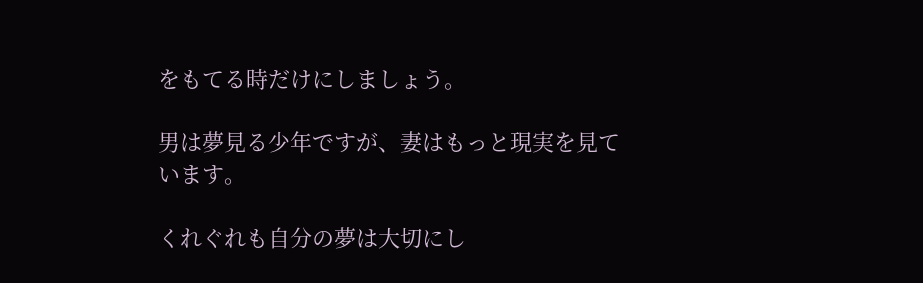をもてる時だけにしましょう。

男は夢見る少年ですが、妻はもっと現実を見ています。

くれぐれも自分の夢は大切にし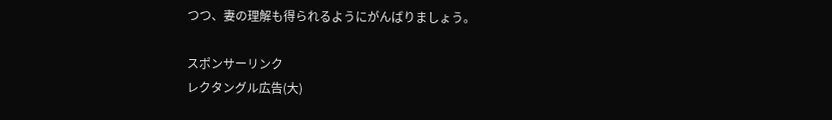つつ、妻の理解も得られるようにがんばりましょう。

スポンサーリンク
レクタングル広告(大)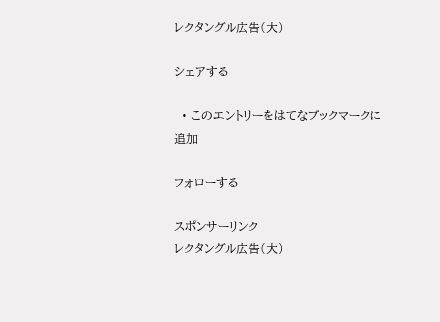レクタングル広告(大)

シェアする

  • このエントリーをはてなブックマークに追加

フォローする

スポンサーリンク
レクタングル広告(大)